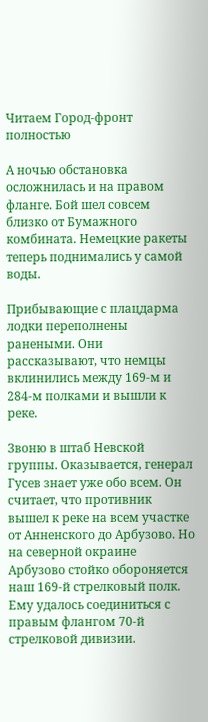Читаем Город-фронт полностью

А ночью обстановка осложнилась и на правом фланге. Бой шел совсем близко от Бумажного комбината. Немецкие ракеты теперь поднимались у самой воды.

Прибывающие с плацдарма лодки переполнены ранеными. Они рассказывают, что немцы вклинились между 169-м и 284-м полками и вышли к реке.

Звоню в штаб Невской группы. Оказывается, генерал Гусев знает уже обо всем. Он считает, что противник вышел к реке на всем участке от Анненского до Арбузово. Но на северной окраине Арбузово стойко обороняется наш 169-й стрелковый полк. Ему удалось соединиться с правым флангом 70-й стрелковой дивизии.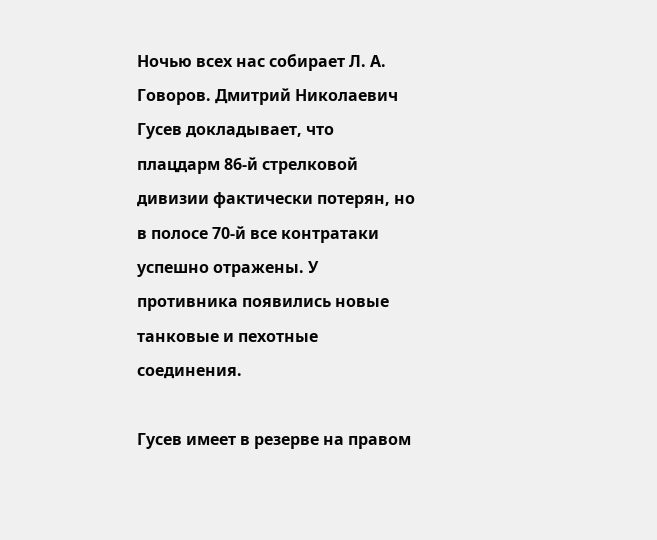Ночью всех нас собирает Л. А. Говоров. Дмитрий Николаевич Гусев докладывает, что плацдарм 86-й стрелковой дивизии фактически потерян, но в полосе 70-й все контратаки успешно отражены. У противника появились новые танковые и пехотные соединения.

Гусев имеет в резерве на правом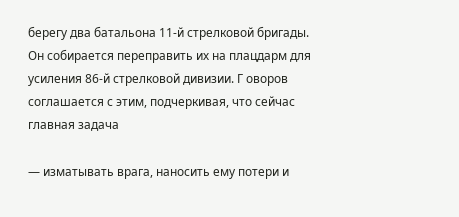берегу два батальона 11-й стрелковой бригады. Он собирается переправить их на плацдарм для усиления 86-й стрелковой дивизии. Г оворов соглашается с этим, подчеркивая, что сейчас главная задача

— изматывать врага, наносить ему потери и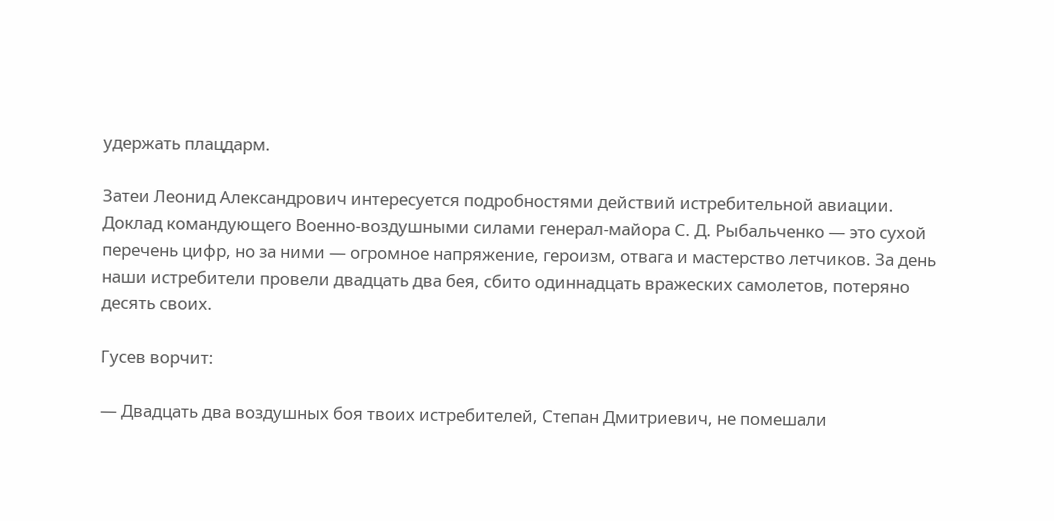удержать плацдарм.

Затеи Леонид Александрович интересуется подробностями действий истребительной авиации. Доклад командующего Военно-воздушными силами генерал-майора С. Д. Рыбальченко — это сухой перечень цифр, но за ними — огромное напряжение, героизм, отвага и мастерство летчиков. За день наши истребители провели двадцать два бея, сбито одиннадцать вражеских самолетов, потеряно десять своих.

Гусев ворчит:

— Двадцать два воздушных боя твоих истребителей, Степан Дмитриевич, не помешали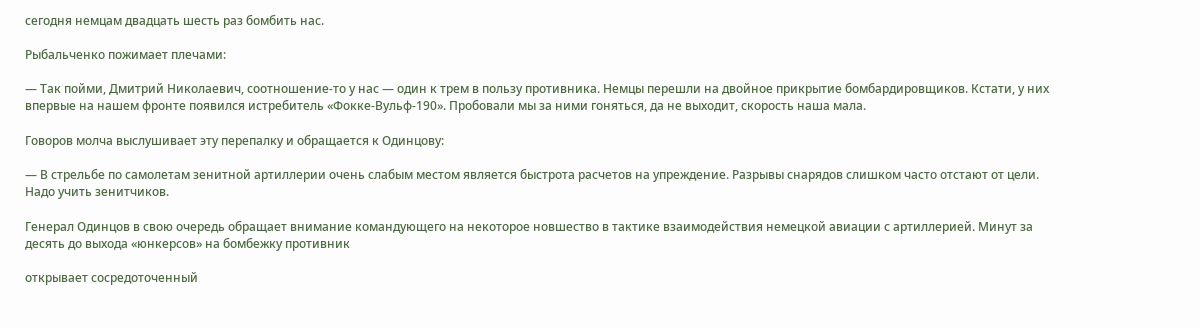сегодня немцам двадцать шесть раз бомбить нас.

Рыбальченко пожимает плечами:

— Так пойми, Дмитрий Николаевич, соотношение-то у нас — один к трем в пользу противника. Немцы перешли на двойное прикрытие бомбардировщиков. Кстати, у них впервые на нашем фронте появился истребитель «Фокке-Вульф-190». Пробовали мы за ними гоняться, да не выходит, скорость наша мала.

Говоров молча выслушивает эту перепалку и обращается к Одинцову:

— В стрельбе по самолетам зенитной артиллерии очень слабым местом является быстрота расчетов на упреждение. Разрывы снарядов слишком часто отстают от цели. Надо учить зенитчиков.

Генерал Одинцов в свою очередь обращает внимание командующего на некоторое новшество в тактике взаимодействия немецкой авиации с артиллерией. Минут за десять до выхода «юнкерсов» на бомбежку противник

открывает сосредоточенный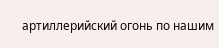артиллерийский огонь по нашим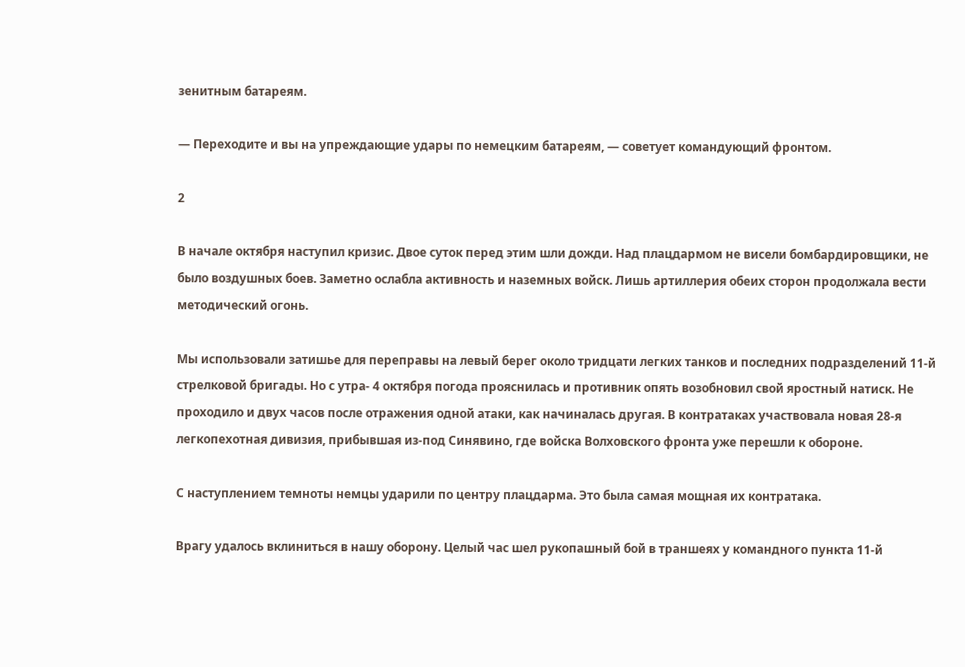зенитным батареям.

— Переходите и вы на упреждающие удары по немецким батареям, — советует командующий фронтом.

2

В начале октября наступил кризис. Двое суток перед этим шли дожди. Над плацдармом не висели бомбардировщики, не было воздушных боев. Заметно ослабла активность и наземных войск. Лишь артиллерия обеих сторон продолжала вести методический огонь.

Мы использовали затишье для переправы на левый берег около тридцати легких танков и последних подразделений 11-й стрелковой бригады. Но с утра- 4 октября погода прояснилась и противник опять возобновил свой яростный натиск. Не проходило и двух часов после отражения одной атаки, как начиналась другая. В контратаках участвовала новая 28-я легкопехотная дивизия, прибывшая из-под Синявино, где войска Волховского фронта уже перешли к обороне.

С наступлением темноты немцы ударили по центру плацдарма. Это была самая мощная их контратака.

Врагу удалось вклиниться в нашу оборону. Целый час шел рукопашный бой в траншеях у командного пункта 11-й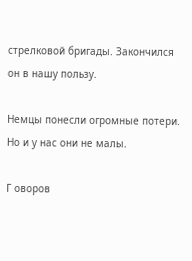стрелковой бригады. Закончился он в нашу пользу.

Немцы понесли огромные потери. Но и у нас они не малы.

Г оворов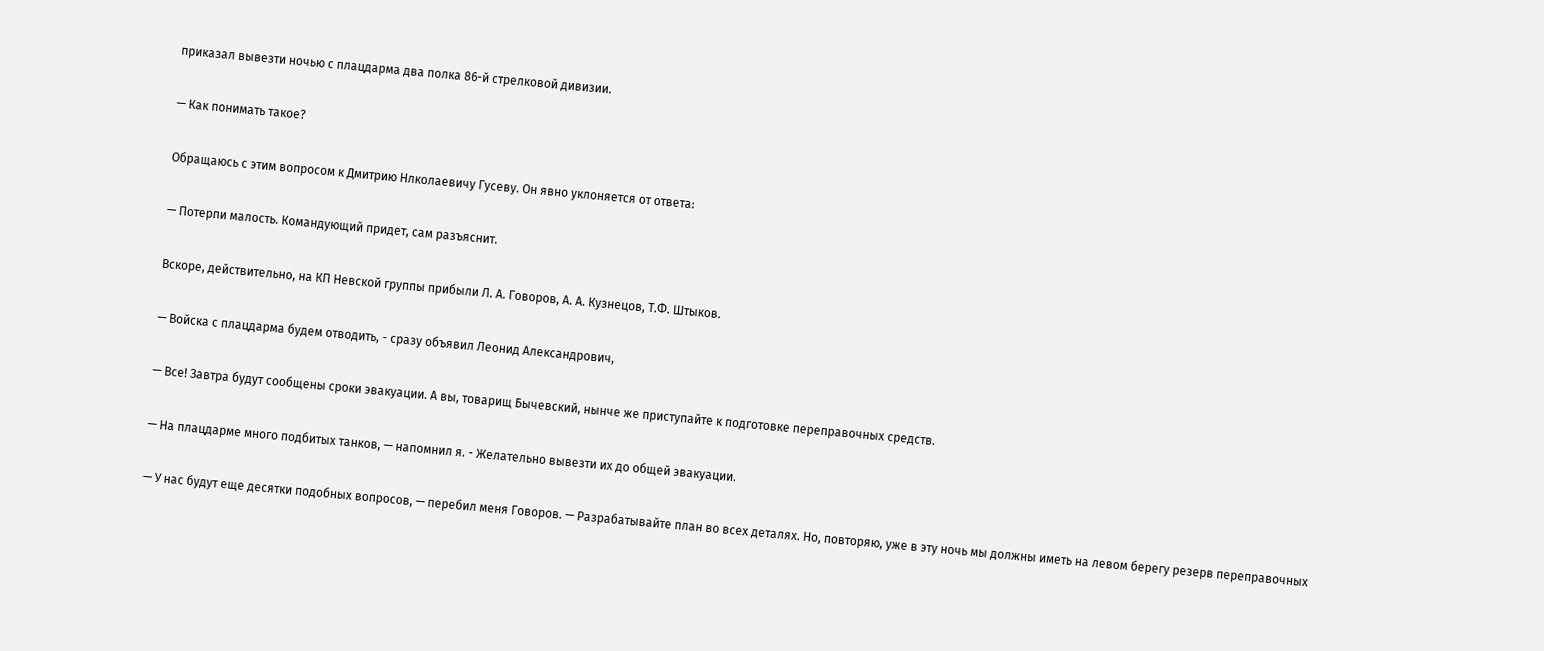приказал вывезти ночью с плацдарма два полка 86-й стрелковой дивизии.

— Как понимать такое?

Обращаюсь с этим вопросом к Дмитрию Нлколаевичу Гусеву. Он явно уклоняется от ответа:

— Потерпи малость. Командующий придет, сам разъяснит.

Вскоре, действительно, на КП Невской группы прибыли Л. А. Говоров, А. А. Кузнецов, Т.Ф. Штыков.

— Войска с плацдарма будем отводить, - сразу объявил Леонид Александрович,

— Все! Завтра будут сообщены сроки эвакуации. А вы, товарищ Бычевский, нынче же приступайте к подготовке переправочных средств.

— На плацдарме много подбитых танков, — напомнил я. - Желательно вывезти их до общей эвакуации.

— У нас будут еще десятки подобных вопросов, — перебил меня Говоров. — Разрабатывайте план во всех деталях. Но, повторяю, уже в эту ночь мы должны иметь на левом берегу резерв переправочных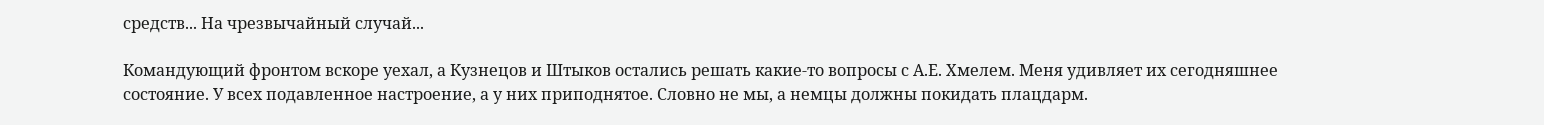средств... На чрезвычайный случай...

Командующий фронтом вскоре уехал, а Кузнецов и Штыков остались решать какие-то вопросы с А.Е. Хмелем. Меня удивляет их сегодняшнее состояние. У всех подавленное настроение, а у них приподнятое. Словно не мы, а немцы должны покидать плацдарм.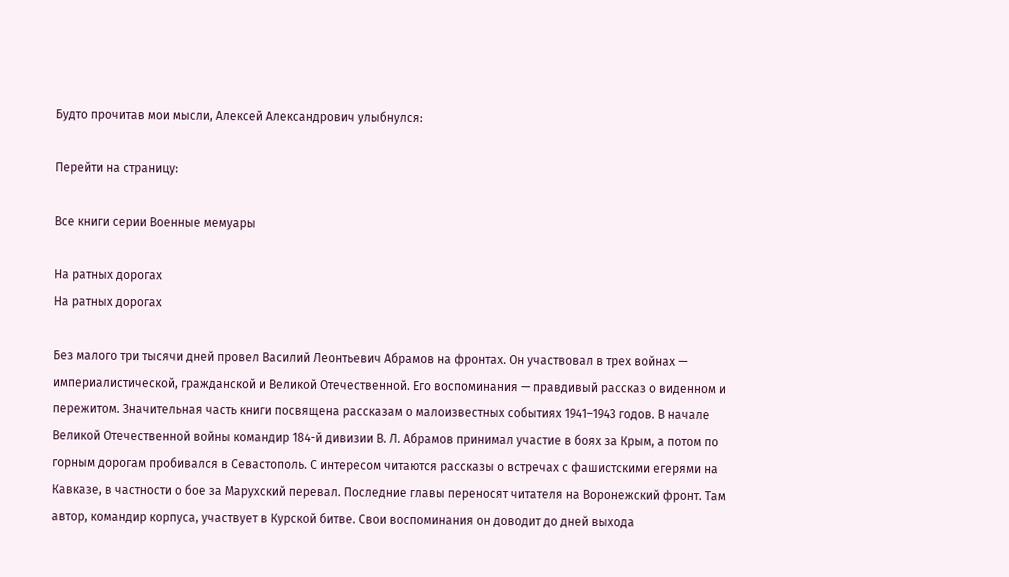Будто прочитав мои мысли, Алексей Александрович улыбнулся:

Перейти на страницу:

Все книги серии Военные мемуары

На ратных дорогах
На ратных дорогах

Без малого три тысячи дней провел Василий Леонтьевич Абрамов на фронтах. Он участвовал в трех войнах — империалистической, гражданской и Великой Отечественной. Его воспоминания — правдивый рассказ о виденном и пережитом. Значительная часть книги посвящена рассказам о малоизвестных событиях 1941–1943 годов. В начале Великой Отечественной войны командир 184-й дивизии В. Л. Абрамов принимал участие в боях за Крым, а потом по горным дорогам пробивался в Севастополь. С интересом читаются рассказы о встречах с фашистскими егерями на Кавказе, в частности о бое за Марухский перевал. Последние главы переносят читателя на Воронежский фронт. Там автор, командир корпуса, участвует в Курской битве. Свои воспоминания он доводит до дней выхода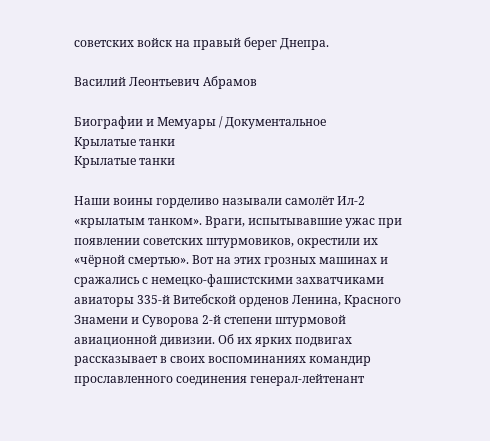советских войск на правый берег Днепра.

Василий Леонтьевич Абрамов

Биографии и Мемуары / Документальное
Крылатые танки
Крылатые танки

Наши воины горделиво называли самолёт Ил-2 «крылатым танком». Враги, испытывавшие ужас при появлении советских штурмовиков, окрестили их «чёрной смертью». Вот на этих грозных машинах и сражались с немецко-фашистскими захватчиками авиаторы 335-й Витебской орденов Ленина, Красного Знамени и Суворова 2-й степени штурмовой авиационной дивизии. Об их ярких подвигах рассказывает в своих воспоминаниях командир прославленного соединения генерал-лейтенант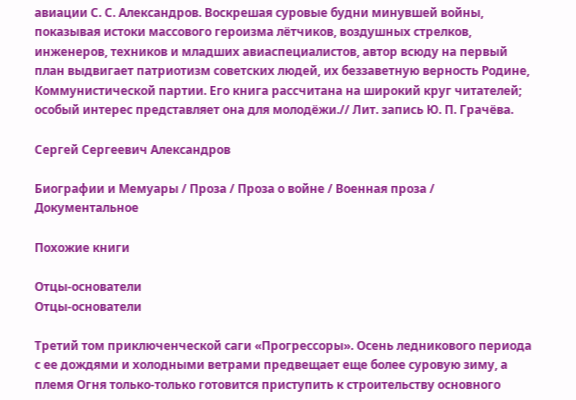авиации С. С. Александров. Воскрешая суровые будни минувшей войны, показывая истоки массового героизма лётчиков, воздушных стрелков, инженеров, техников и младших авиаспециалистов, автор всюду на первый план выдвигает патриотизм советских людей, их беззаветную верность Родине, Коммунистической партии. Его книга рассчитана на широкий круг читателей; особый интерес представляет она для молодёжи.// Лит. запись Ю. П. Грачёва.

Сергей Сергеевич Александров

Биографии и Мемуары / Проза / Проза о войне / Военная проза / Документальное

Похожие книги

Отцы-основатели
Отцы-основатели

Третий том приключенческой саги «Прогрессоры». Осень ледникового периода с ее дождями и холодными ветрами предвещает еще более суровую зиму, а племя Огня только-только готовится приступить к строительству основного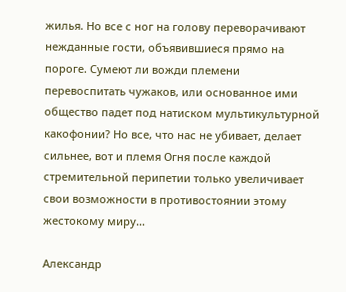жилья. Но все с ног на голову переворачивают нежданные гости, объявившиеся прямо на пороге. Сумеют ли вожди племени перевоспитать чужаков, или основанное ими общество падет под натиском мультикультурной какофонии? Но все, что нас не убивает, делает сильнее, вот и племя Огня после каждой стремительной перипетии только увеличивает свои возможности в противостоянии этому жестокому миру…

Александр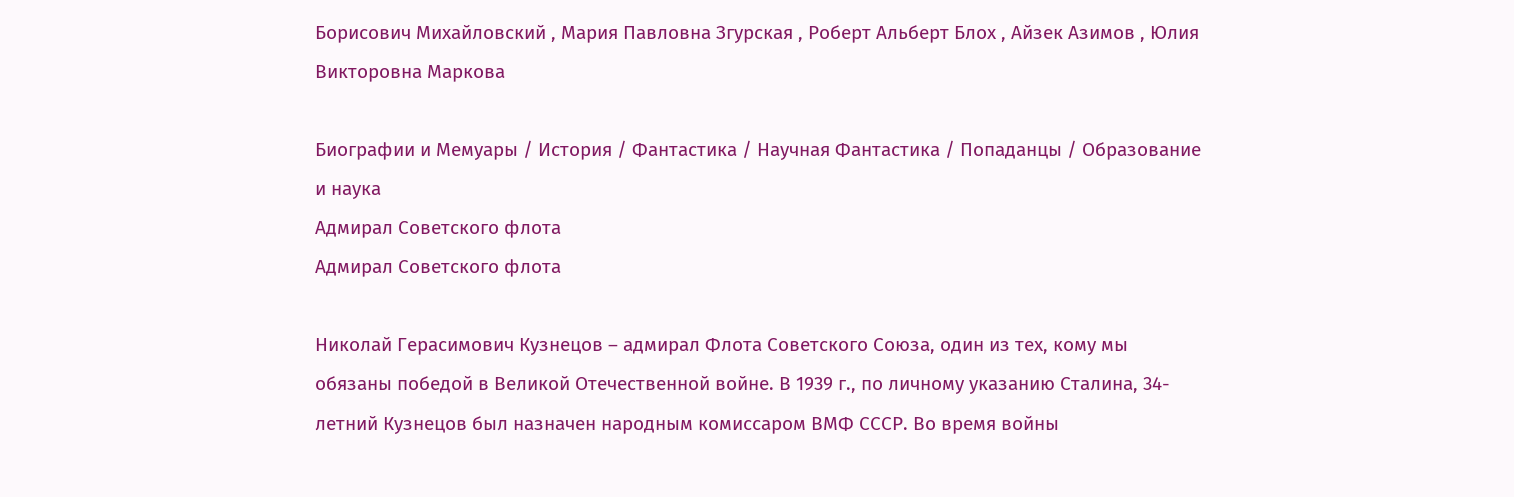Борисович Михайловский , Мария Павловна Згурская , Роберт Альберт Блох , Айзек Азимов , Юлия Викторовна Маркова

Биографии и Мемуары / История / Фантастика / Научная Фантастика / Попаданцы / Образование и наука
Адмирал Советского флота
Адмирал Советского флота

Николай Герасимович Кузнецов – адмирал Флота Советского Союза, один из тех, кому мы обязаны победой в Великой Отечественной войне. В 1939 г., по личному указанию Сталина, 34-летний Кузнецов был назначен народным комиссаром ВМФ СССР. Во время войны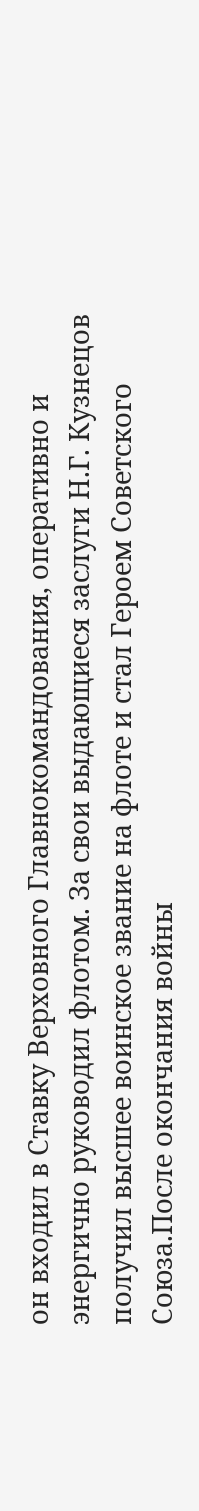он входил в Ставку Верховного Главнокомандования, оперативно и энергично руководил флотом. За свои выдающиеся заслуги Н.Г. Кузнецов получил высшее воинское звание на флоте и стал Героем Советского Союза.После окончания войны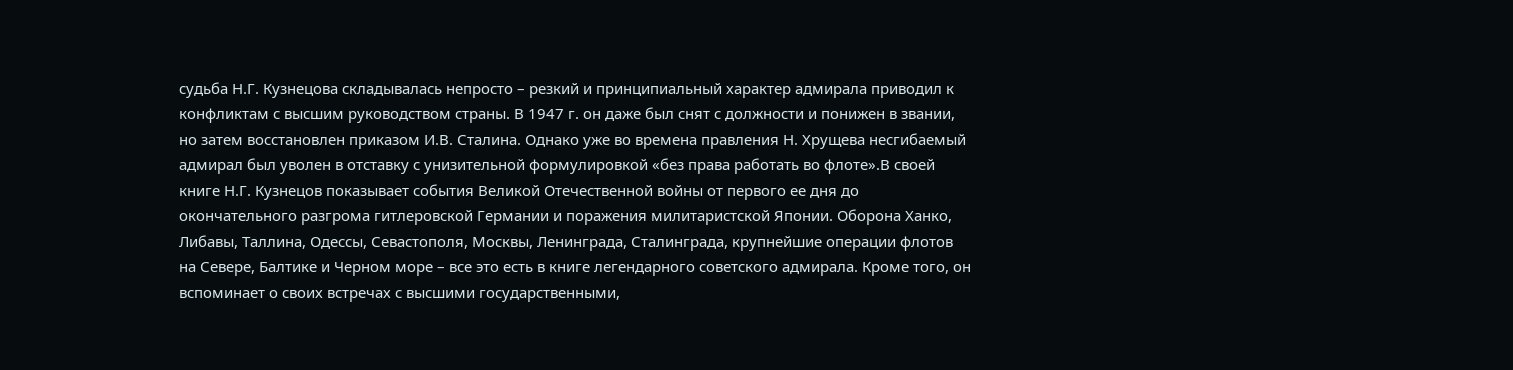судьба Н.Г. Кузнецова складывалась непросто – резкий и принципиальный характер адмирала приводил к конфликтам с высшим руководством страны. В 1947 г. он даже был снят с должности и понижен в звании, но затем восстановлен приказом И.В. Сталина. Однако уже во времена правления Н. Хрущева несгибаемый адмирал был уволен в отставку с унизительной формулировкой «без права работать во флоте».В своей книге Н.Г. Кузнецов показывает события Великой Отечественной войны от первого ее дня до окончательного разгрома гитлеровской Германии и поражения милитаристской Японии. Оборона Ханко, Либавы, Таллина, Одессы, Севастополя, Москвы, Ленинграда, Сталинграда, крупнейшие операции флотов на Севере, Балтике и Черном море – все это есть в книге легендарного советского адмирала. Кроме того, он вспоминает о своих встречах с высшими государственными,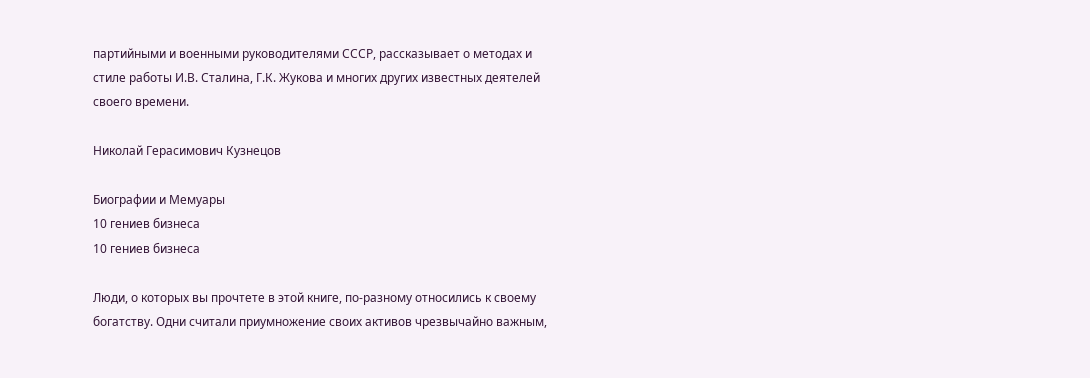партийными и военными руководителями СССР, рассказывает о методах и стиле работы И.В. Сталина, Г.К. Жукова и многих других известных деятелей своего времени.

Николай Герасимович Кузнецов

Биографии и Мемуары
10 гениев бизнеса
10 гениев бизнеса

Люди, о которых вы прочтете в этой книге, по-разному относились к своему богатству. Одни считали приумножение своих активов чрезвычайно важным,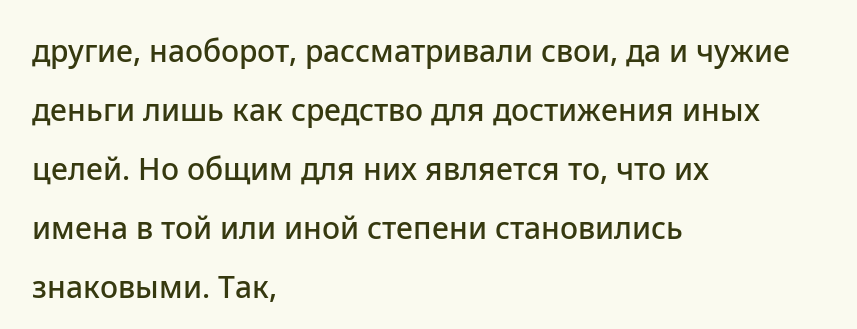другие, наоборот, рассматривали свои, да и чужие деньги лишь как средство для достижения иных целей. Но общим для них является то, что их имена в той или иной степени становились знаковыми. Так,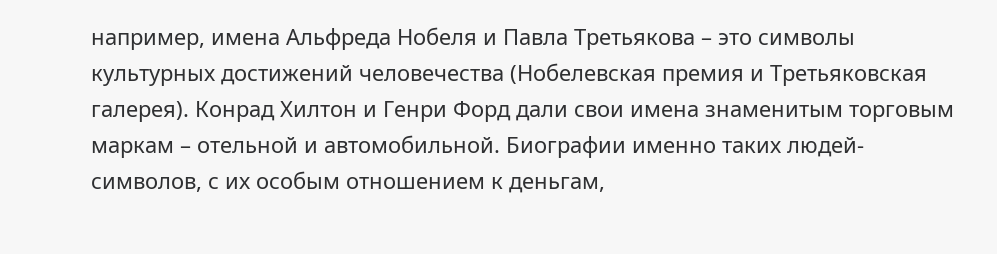например, имена Альфреда Нобеля и Павла Третьякова – это символы культурных достижений человечества (Нобелевская премия и Третьяковская галерея). Конрад Хилтон и Генри Форд дали свои имена знаменитым торговым маркам – отельной и автомобильной. Биографии именно таких людей-символов, с их особым отношением к деньгам,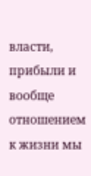власти, прибыли и вообще отношением к жизни мы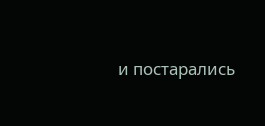и постарались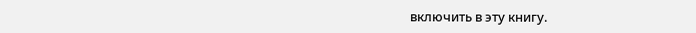включить в эту книгу.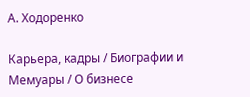А. Ходоренко

Карьера, кадры / Биографии и Мемуары / О бизнесе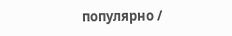популярно /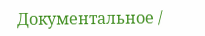Документальное /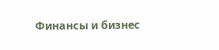Финансы и бизнес